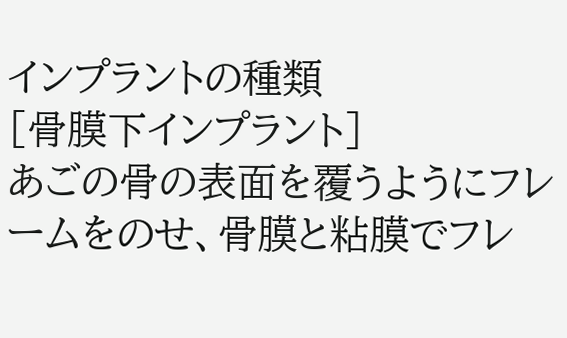インプラントの種類
[骨膜下インプラント]
あごの骨の表面を覆うようにフレームをのせ、骨膜と粘膜でフレ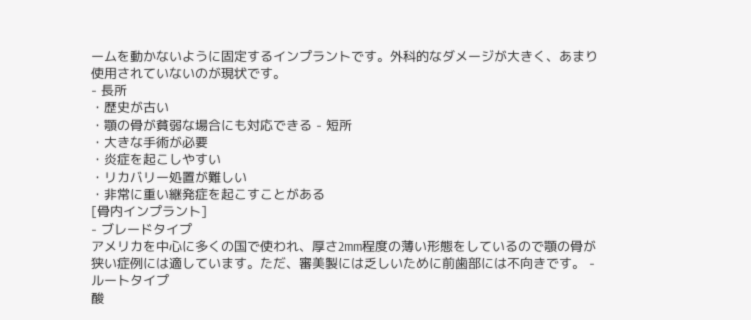ームを動かないように固定するインプラントです。外科的なダメージが大きく、あまり使用されていないのが現状です。
- 長所
・歴史が古い
・顎の骨が貧弱な場合にも対応できる - 短所
・大きな手術が必要
・炎症を起こしやすい
・リカバリー処置が難しい
・非常に重い継発症を起こすことがある
[骨内インプラント]
- ブレードタイプ
アメリカを中心に多くの国で使われ、厚さ2mm程度の薄い形態をしているので顎の骨が狭い症例には適しています。ただ、審美製には乏しいために前歯部には不向きです。 - ルートタイプ
酸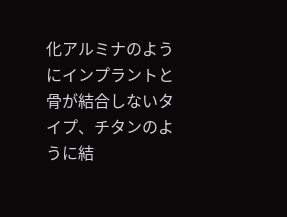化アルミナのようにインプラントと骨が結合しないタイプ、チタンのように結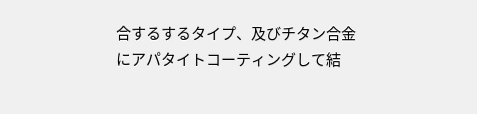合するするタイプ、及びチタン合金にアパタイトコーティングして結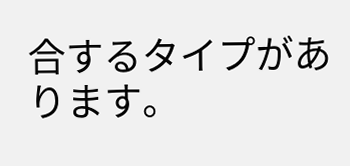合するタイプがあります。